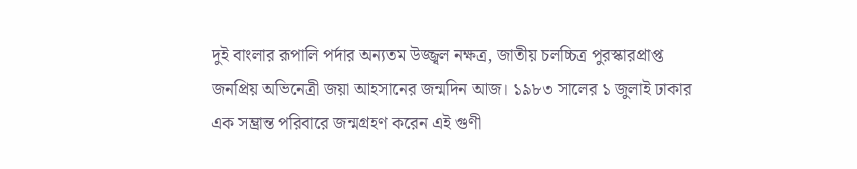দুই বাংলার রূপালি পর্দার অন্যতম উজ্জ্বল নক্ষত্র, জাতীয় চলচ্চিত্র পুরস্কারপ্রাপ্ত জনপ্রিয় অভিনেত্রী জয়া আহসানের জন্মদিন আজ। ১৯৮৩ সালের ১ জুলাই ঢাকার এক সম্ভ্রান্ত পরিবারে জন্মগ্রহণ করেন এই গুণী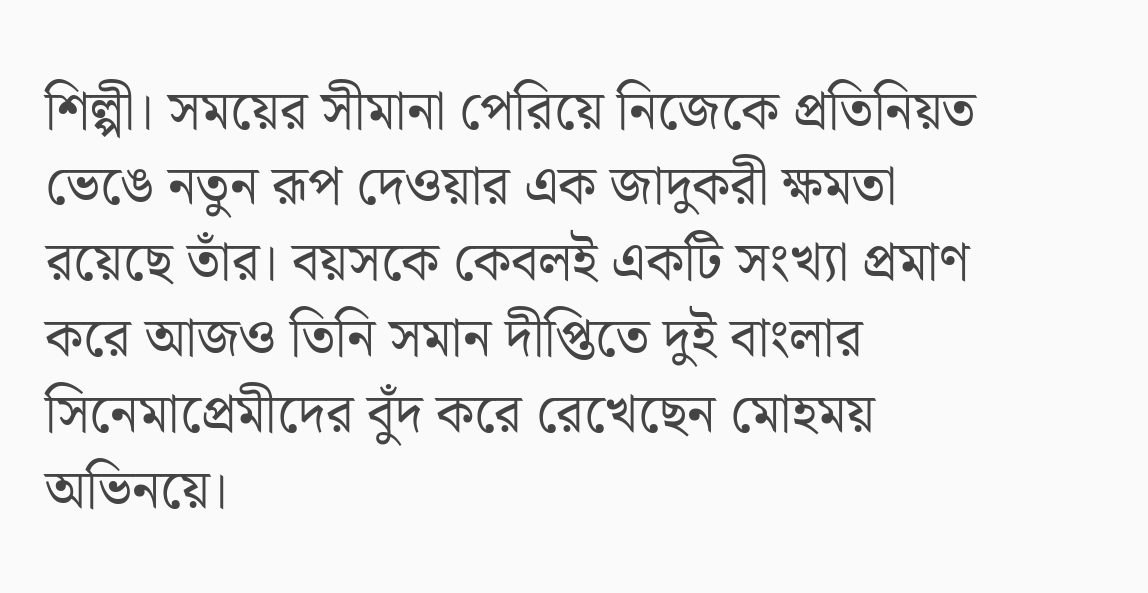শিল্পী। সময়ের সীমানা পেরিয়ে নিজেকে প্রতিনিয়ত ভেঙে নতুন রূপ দেওয়ার এক জাদুকরী ক্ষমতা রয়েছে তাঁর। বয়সকে কেবলই একটি সংখ্যা প্রমাণ করে আজও তিনি সমান দীপ্তিতে দুই বাংলার সিনেমাপ্রেমীদের বুঁদ করে রেখেছেন মোহময় অভিনয়ে।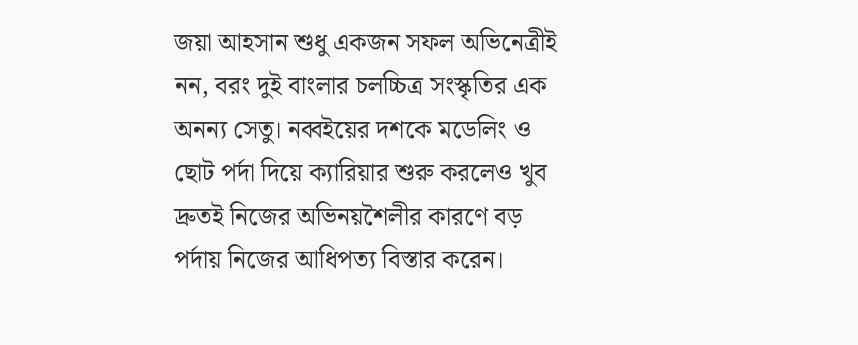জয়া আহসান শুধু একজন সফল অভিনেত্রীই নন, বরং দুই বাংলার চলচ্চিত্র সংস্কৃতির এক অনন্য সেতু। নব্বইয়ের দশকে মডেলিং ও ছোট পর্দা দিয়ে ক্যারিয়ার শুরু করলেও খুব দ্রুতই নিজের অভিনয়শৈলীর কারণে বড় পর্দায় নিজের আধিপত্য বিস্তার করেন।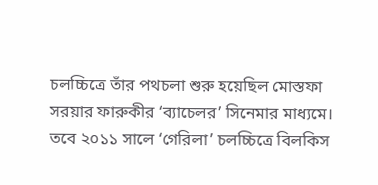চলচ্চিত্রে তাঁর পথচলা শুরু হয়েছিল মোস্তফা সরয়ার ফারুকীর ‘ব্যাচেলর’ সিনেমার মাধ্যমে। তবে ২০১১ সালে ‘গেরিলা’ চলচ্চিত্রে বিলকিস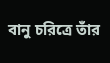বানু চরিত্রে তাঁর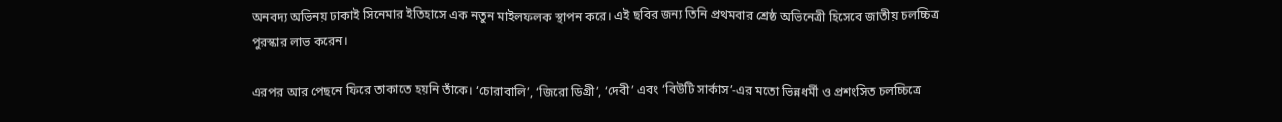অনবদ্য অভিনয় ঢাকাই সিনেমার ইতিহাসে এক নতুন মাইলফলক স্থাপন করে। এই ছবির জন্য তিনি প্রথমবার শ্রেষ্ঠ অভিনেত্রী হিসেবে জাতীয় চলচ্চিত্র পুরস্কার লাভ করেন।

এরপর আর পেছনে ফিরে তাকাতে হয়নি তাঁকে। ‘চোরাবালি’, ‘জিরো ডিগ্রী’, ‘দেবী’ এবং ‘বিউটি সার্কাস’-এর মতো ভিন্নধর্মী ও প্রশংসিত চলচ্চিত্রে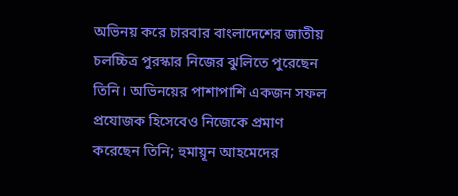অভিনয় করে চারবার বাংলাদেশের জাতীয় চলচ্চিত্র পুরস্কার নিজের ঝুলিতে পুরেছেন তিনি। অভিনয়ের পাশাপাশি একজন সফল প্রযোজক হিসেবেও নিজেকে প্রমাণ করেছেন তিনি; হুমায়ূন আহমেদের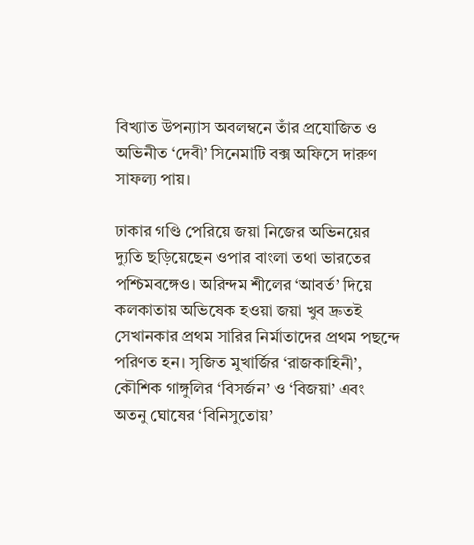বিখ্যাত উপন্যাস অবলম্বনে তাঁর প্রযোজিত ও অভিনীত ‘দেবী’ সিনেমাটি বক্স অফিসে দারুণ সাফল্য পায়।

ঢাকার গণ্ডি পেরিয়ে জয়া নিজের অভিনয়ের দ্যুতি ছড়িয়েছেন ওপার বাংলা তথা ভারতের পশ্চিমবঙ্গেও। অরিন্দম শীলের ‘আবর্ত’ দিয়ে কলকাতায় অভিষেক হওয়া জয়া খুব দ্রুতই সেখানকার প্রথম সারির নির্মাতাদের প্রথম পছন্দে পরিণত হন। সৃজিত মুখার্জির ‘রাজকাহিনী’, কৌশিক গাঙ্গুলির ‘বিসর্জন’ ও ‘বিজয়া’ এবং অতনু ঘোষের ‘বিনিসুতোয়’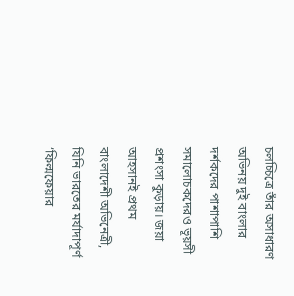চলচ্চিত্রে তাঁর অসাধারণ অভিনয় দুই বাংলার দর্শকদের পাশাপাশি সমালোচকদেরও ভূয়সী প্রশংসা কুড়ায়। জয়া আহসানই প্রথম বাংলাদেশী অভিনেত্রী, যিনি ভারতের মর্যাদাপূর্ণ ‘ফিল্মফেয়ার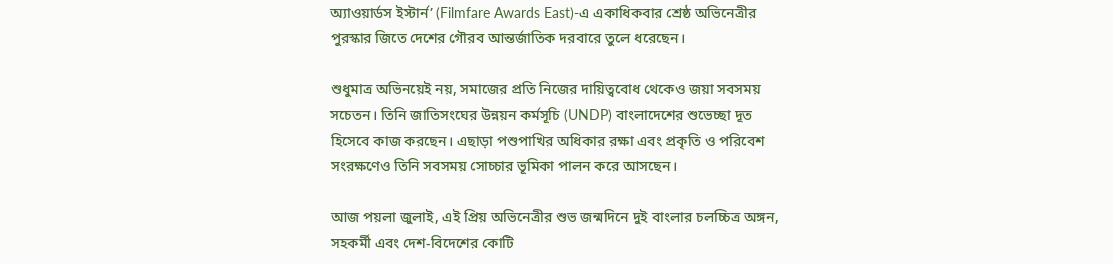অ্যাওয়ার্ডস ইস্টার্ন’ (Filmfare Awards East)-এ একাধিকবার শ্রেষ্ঠ অভিনেত্রীর পুরস্কার জিতে দেশের গৌরব আন্তর্জাতিক দরবারে তুলে ধরেছেন।

শুধুমাত্র অভিনয়েই নয়, সমাজের প্রতি নিজের দায়িত্ববোধ থেকেও জয়া সবসময় সচেতন। তিনি জাতিসংঘের উন্নয়ন কর্মসূচি (UNDP) বাংলাদেশের শুভেচ্ছা দূত হিসেবে কাজ করছেন। এছাড়া পশুপাখির অধিকার রক্ষা এবং প্রকৃতি ও পরিবেশ সংরক্ষণেও তিনি সবসময় সোচ্চার ভূমিকা পালন করে আসছেন।

আজ পয়লা জুলাই, এই প্রিয় অভিনেত্রীর শুভ জন্মদিনে দুই বাংলার চলচ্চিত্র অঙ্গন, সহকর্মী এবং দেশ-বিদেশের কোটি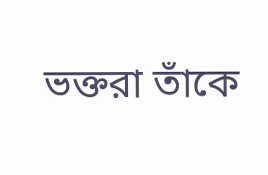ভক্তরা তাঁকে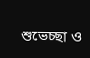শুভেচ্ছা ও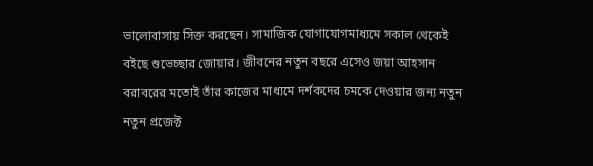ভালোবাসায় সিক্ত করছেন। সামাজিক যোগাযোগমাধ্যমে সকাল থেকেই বইছে শুভেচ্ছার জোয়ার। জীবনের নতুন বছরে এসেও জয়া আহসান বরাবরের মতোই তাঁর কাজের মাধ্যমে দর্শকদের চমকে দেওয়ার জন্য নতুন নতুন প্রজেক্ট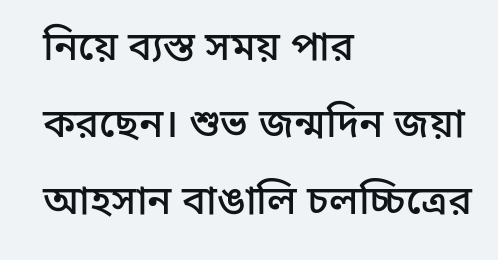নিয়ে ব্যস্ত সময় পার করছেন। শুভ জন্মদিন জয়া আহসান বাঙালি চলচ্চিত্রের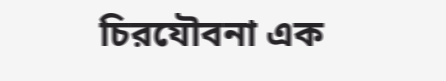চিরযৌবনা এক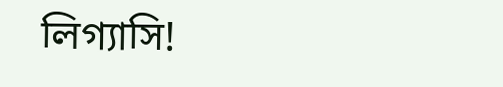লিগ্যাসি!